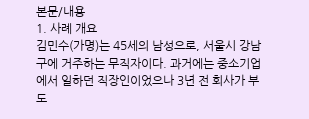본문/내용
1. 사례 개요
김민수(가명)는 45세의 남성으로, 서울시 강남구에 거주하는 무직자이다. 과거에는 중소기업에서 일하던 직장인이었으나 3년 전 회사가 부도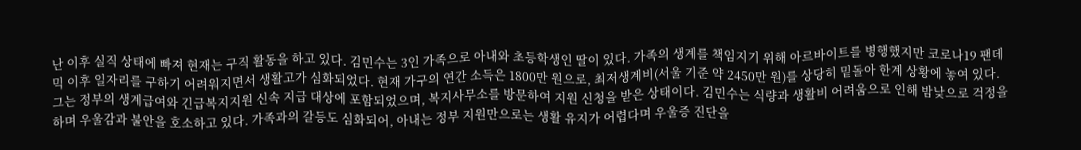난 이후 실직 상태에 빠져 현재는 구직 활동을 하고 있다. 김민수는 3인 가족으로 아내와 초등학생인 딸이 있다. 가족의 생계를 책임지기 위해 아르바이트를 병행했지만 코로나19 팬데믹 이후 일자리를 구하기 어려워지면서 생활고가 심화되었다. 현재 가구의 연간 소득은 1800만 원으로, 최저생계비(서울 기준 약 2450만 원)를 상당히 밑돌아 한계 상황에 놓여 있다. 그는 정부의 생계급여와 긴급복지지원 신속 지급 대상에 포함되었으며, 복지사무소를 방문하여 지원 신청을 받은 상태이다. 김민수는 식량과 생활비 어려움으로 인해 밤낮으로 걱정을 하며 우울감과 불안을 호소하고 있다. 가족과의 갈등도 심화되어, 아내는 정부 지원만으로는 생활 유지가 어렵다며 우울증 진단을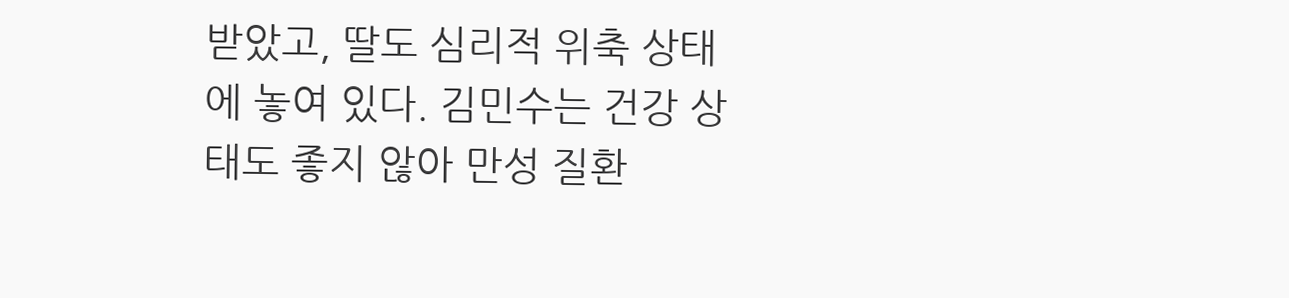받았고, 딸도 심리적 위축 상태에 놓여 있다. 김민수는 건강 상태도 좋지 않아 만성 질환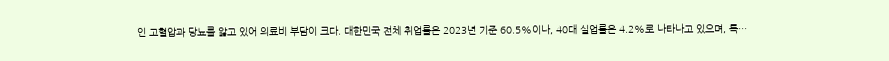인 고혈압과 당뇨를 앓고 있어 의료비 부담이 크다. 대한민국 전체 취업률은 2023년 기준 60.5%이나, 40대 실업률은 4.2%로 나타나고 있으며, 특…